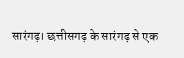सारंगढ़। छत्तीसगढ़ के सारंगढ़ से एक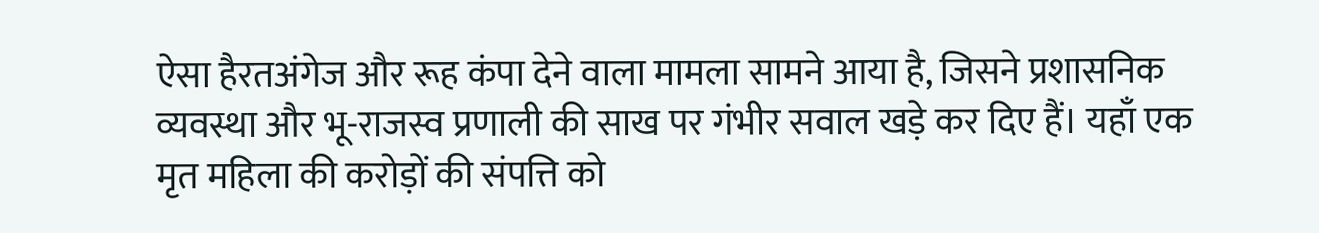ऐसा हैरतअंगेज और रूह कंपा देने वाला मामला सामने आया है, जिसने प्रशासनिक व्यवस्था और भू-राजस्व प्रणाली की साख पर गंभीर सवाल खड़े कर दिए हैं। यहाँ एक मृत महिला की करोड़ों की संपत्ति को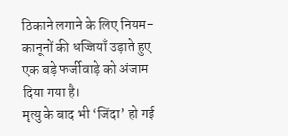ठिकाने लगाने के लिए नियम-कानूनों की धज्जियाँ उड़ाते हुए एक बड़े फर्जीवाड़े को अंजाम दिया गया है।
मृत्यु के बाद भी ‘जिंदा’ हो गई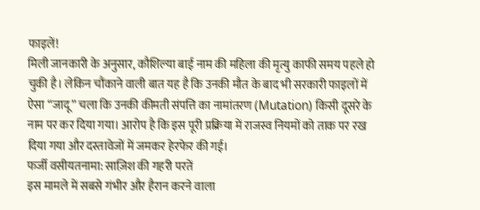फाइलें!
मिली जानकारी के अनुसार, कौशिल्या बाई नाम की महिला की मृत्यु काफी समय पहले हो चुकी है। लेकिन चौंकाने वाली बात यह है कि उनकी मौत के बाद भी सरकारी फाइलों में ऐसा “जादू” चला कि उनकी कीमती संपत्ति का नामांतरण (Mutation) किसी दूसरे के नाम पर कर दिया गया। आरोप है कि इस पूरी प्रक्रिया में राजस्व नियमों को ताक पर रख दिया गया और दस्तावेजों में जमकर हेरफेर की गई।
फर्जी वसीयतनामा: साज़िश की गहरी परतें
इस मामले में सबसे गंभीर और हैरान करने वाला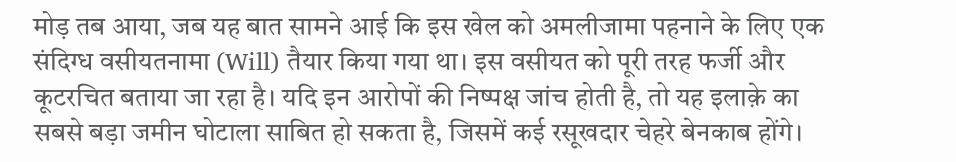मोड़ तब आया, जब यह बात सामने आई कि इस खेल को अमलीजामा पहनाने के लिए एक संदिग्ध वसीयतनामा (Will) तैयार किया गया था। इस वसीयत को पूरी तरह फर्जी और कूटरचित बताया जा रहा है। यदि इन आरोपों की निष्पक्ष जांच होती है, तो यह इलाक़े का सबसे बड़ा जमीन घोटाला साबित हो सकता है, जिसमें कई रसूखदार चेहरे बेनकाब होंगे।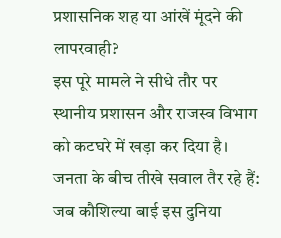प्रशासनिक शह या आंखें मूंदने की लापरवाही?
इस पूरे मामले ने सीधे तौर पर स्थानीय प्रशासन और राजस्व विभाग को कटघरे में खड़ा कर दिया है। जनता के बीच तीखे सवाल तैर रहे हैं:
जब कौशिल्या बाई इस दुनिया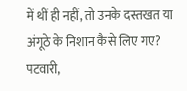में थीं ही नहीं, तो उनके दस्तखत या अंगूठे के निशान कैसे लिए गए?
पटवारी,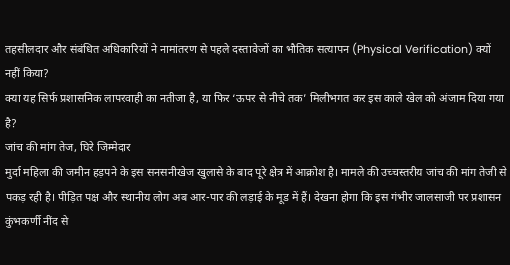तहसीलदार और संबंधित अधिकारियों ने नामांतरण से पहले दस्तावेजों का भौतिक सत्यापन (Physical Verification) क्यों नहीं किया?
क्या यह सिर्फ प्रशासनिक लापरवाही का नतीजा है, या फिर ‘ऊपर से नीचे तक’ मिलीभगत कर इस काले खेल को अंजाम दिया गया है?
जांच की मांग तेज, घिरे जिम्मेदार
मुर्दा महिला की जमीन हड़पने के इस सनसनीखेज खुलासे के बाद पूरे क्षेत्र में आक्रोश है। मामले की उच्चस्तरीय जांच की मांग तेजी से पकड़ रही है। पीड़ित पक्ष और स्थानीय लोग अब आर-पार की लड़ाई के मूड में हैं। देखना होगा कि इस गंभीर जालसाजी पर प्रशासन कुंभकर्णी नींद से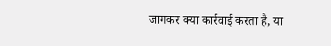जागकर क्या कार्रवाई करता है, या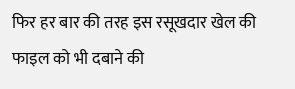फिर हर बार की तरह इस रसूखदार खेल की फाइल को भी दबाने की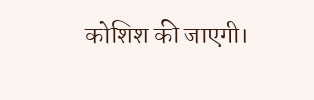कोशिश की जाएगी।